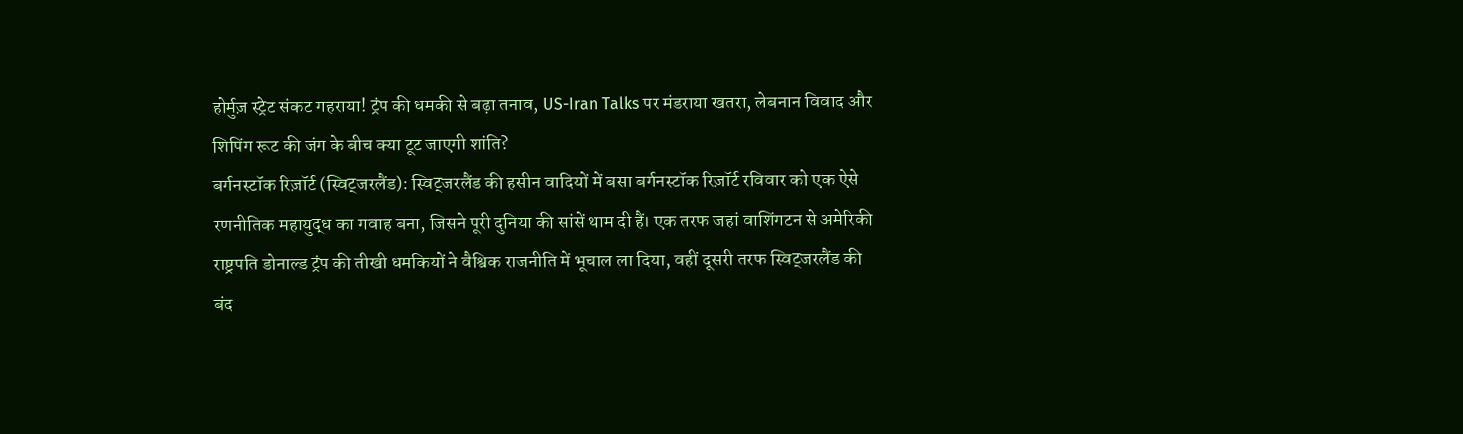होर्मुज़ स्ट्रेट संकट गहराया! ट्रंप की धमकी से बढ़ा तनाव, US-Iran Talks पर मंडराया खतरा, लेबनान विवाद और शिपिंग रूट की जंग के बीच क्या टूट जाएगी शांति?
बर्गनस्टॉक रिज़ॉर्ट (स्विट्जरलैंड): स्विट्जरलैंड की हसीन वादियों में बसा बर्गनस्टॉक रिज़ॉर्ट रविवार को एक ऐसे रणनीतिक महायुद्ध का गवाह बना, जिसने पूरी दुनिया की सांसें थाम दी हैं। एक तरफ जहां वाशिंगटन से अमेरिकी राष्ट्रपति डोनाल्ड ट्रंप की तीखी धमकियों ने वैश्विक राजनीति में भूचाल ला दिया, वहीं दूसरी तरफ स्विट्जरलैंड की बंद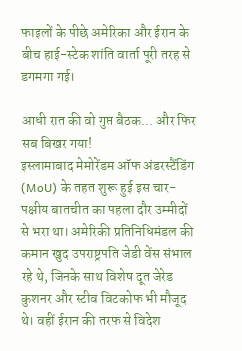फाइलों के पीछे अमेरिका और ईरान के बीच हाई-स्टेक शांति वार्ता पूरी तरह से डगमगा गई।

आधी रात की वो गुप्त बैठक... और फिर सब बिखर गया!
इस्लामाबाद मेमोरेंडम ऑफ अंडरस्टैंडिंग (MoU) के तहत शुरू हुई इस चार-पक्षीय बातचीत का पहला दौर उम्मीदों से भरा था। अमेरिकी प्रतिनिधिमंडल की कमान खुद उपराष्ट्रपति जेडी वेंस संभाल रहे थे, जिनके साथ विशेष दूत जेरेड कुशनर और स्टीव विटकोफ भी मौजूद थे। वहीं ईरान की तरफ से विदेश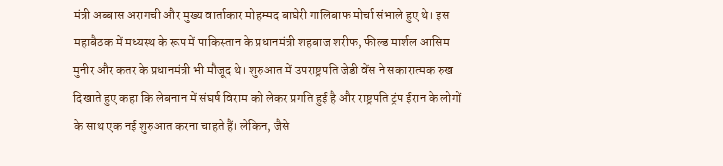मंत्री अब्बास अरागची और मुख्य वार्ताकार मोहम्मद बाघेरी गालिबाफ मोर्चा संभाले हुए थे। इस महाबैठक में मध्यस्थ के रूप में पाकिस्तान के प्रधानमंत्री शहबाज शरीफ, फील्ड मार्शल आसिम मुनीर और कतर के प्रधानमंत्री भी मौजूद थे। शुरुआत में उपराष्ट्रपति जेडी वेंस ने सकारात्मक रुख दिखाते हुए कहा कि लेबनान में संघर्ष विराम को लेकर प्रगति हुई है और राष्ट्रपति ट्रंप ईरान के लोगों के साथ एक नई शुरुआत करना चाहते हैं। लेकिन, जैसे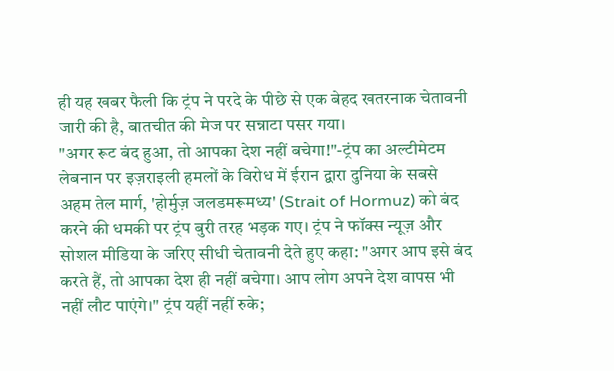ही यह खबर फैली कि ट्रंप ने परदे के पीछे से एक बेहद खतरनाक चेतावनी जारी की है, बातचीत की मेज पर सन्नाटा पसर गया।
"अगर रूट बंद हुआ, तो आपका देश नहीं बचेगा!"-ट्रंप का अल्टीमेटम
लेबनान पर इज़राइली हमलों के विरोध में ईरान द्वारा दुनिया के सबसे अहम तेल मार्ग, 'होर्मुज़ जलडमरूमध्य' (Strait of Hormuz) को बंद करने की धमकी पर ट्रंप बुरी तरह भड़क गए। ट्रंप ने फॉक्स न्यूज़ और सोशल मीडिया के जरिए सीधी चेतावनी देते हुए कहा: "अगर आप इसे बंद करते हैं, तो आपका देश ही नहीं बचेगा। आप लोग अपने देश वापस भी नहीं लौट पाएंगे।" ट्रंप यहीं नहीं रुके;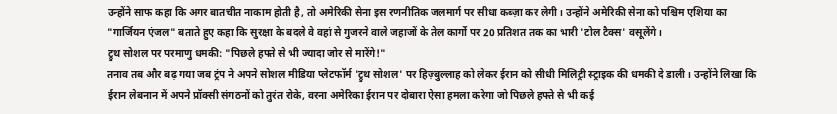उन्होंने साफ कहा कि अगर बातचीत नाकाम होती है, तो अमेरिकी सेना इस रणनीतिक जलमार्ग पर सीधा कब्ज़ा कर लेगी। उन्होंने अमेरिकी सेना को पश्चिम एशिया का "गार्जियन एंजल" बताते हुए कहा कि सुरक्षा के बदले वे वहां से गुजरने वाले जहाजों के तेल कार्गो पर 20 प्रतिशत तक का भारी 'टोल टैक्स' वसूलेंगे।
ट्रुथ सोशल पर परमाणु धमकी: "पिछले हफ्ते से भी ज्यादा जोर से मारेंगे!"
तनाव तब और बढ़ गया जब ट्रंप ने अपने सोशल मीडिया प्लेटफॉर्म 'ट्रुथ सोशल' पर हिज़्बुल्लाह को लेकर ईरान को सीधी मिलिट्री स्ट्राइक की धमकी दे डाली। उन्होंने लिखा कि ईरान लेबनान में अपने प्रॉक्सी संगठनों को तुरंत रोके, वरना अमेरिका ईरान पर दोबारा ऐसा हमला करेगा जो पिछले हफ्ते से भी कई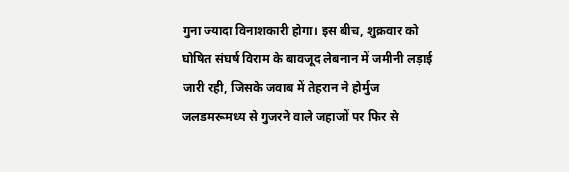गुना ज्यादा विनाशकारी होगा। इस बीच, शुक्रवार को घोषित संघर्ष विराम के बावजूद लेबनान में जमीनी लड़ाई जारी रही, जिसके जवाब में तेहरान ने होर्मुज जलडमरूमध्य से गुजरने वाले जहाजों पर फिर से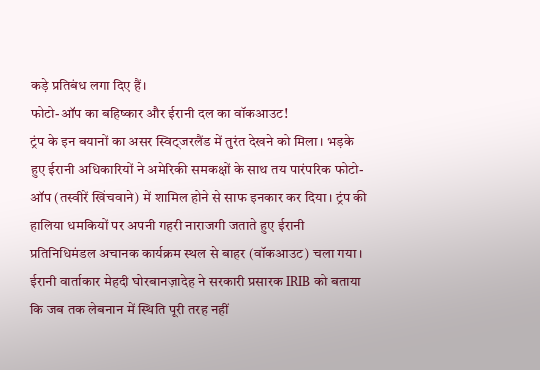कड़े प्रतिबंध लगा दिए हैं।
फोटो-ऑप का बहिष्कार और ईरानी दल का वॉकआउट!
ट्रंप के इन बयानों का असर स्विट्जरलैंड में तुरंत देखने को मिला। भड़के हुए ईरानी अधिकारियों ने अमेरिकी समकक्षों के साथ तय पारंपरिक फोटो-ऑप (तस्वीरें खिंचवाने) में शामिल होने से साफ इनकार कर दिया। ट्रंप की हालिया धमकियों पर अपनी गहरी नाराजगी जताते हुए ईरानी प्रतिनिधिमंडल अचानक कार्यक्रम स्थल से बाहर (वॉकआउट) चला गया। ईरानी वार्ताकार मेहदी घोरबानज़ादेह ने सरकारी प्रसारक IRIB को बताया कि जब तक लेबनान में स्थिति पूरी तरह नहीं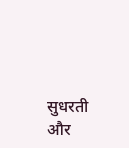सुधरती और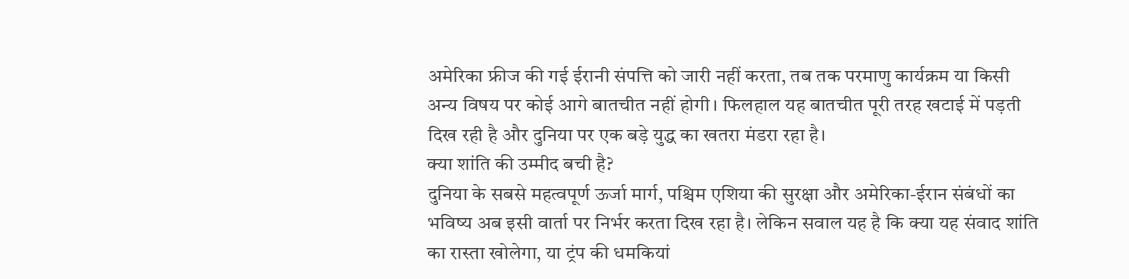अमेरिका फ्रीज की गई ईरानी संपत्ति को जारी नहीं करता, तब तक परमाणु कार्यक्रम या किसी अन्य विषय पर कोई आगे बातचीत नहीं होगी। फिलहाल यह बातचीत पूरी तरह खटाई में पड़ती दिख रही है और दुनिया पर एक बड़े युद्ध का खतरा मंडरा रहा है।
क्या शांति की उम्मीद बची है?
दुनिया के सबसे महत्वपूर्ण ऊर्जा मार्ग, पश्चिम एशिया की सुरक्षा और अमेरिका-ईरान संबंधों का भविष्य अब इसी वार्ता पर निर्भर करता दिख रहा है। लेकिन सवाल यह है कि क्या यह संवाद शांति का रास्ता खोलेगा, या ट्रंप की धमकियां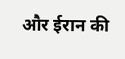और ईरान की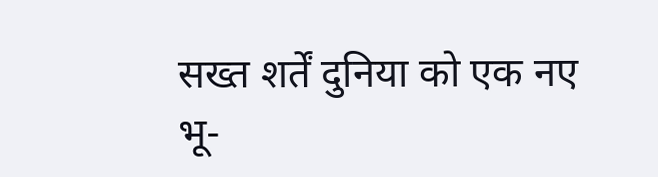सख्त शर्तें दुनिया को एक नए भू-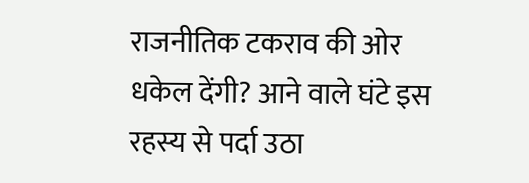राजनीतिक टकराव की ओर धकेल देंगी? आने वाले घंटे इस रहस्य से पर्दा उठा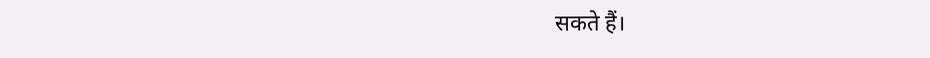सकते हैं।